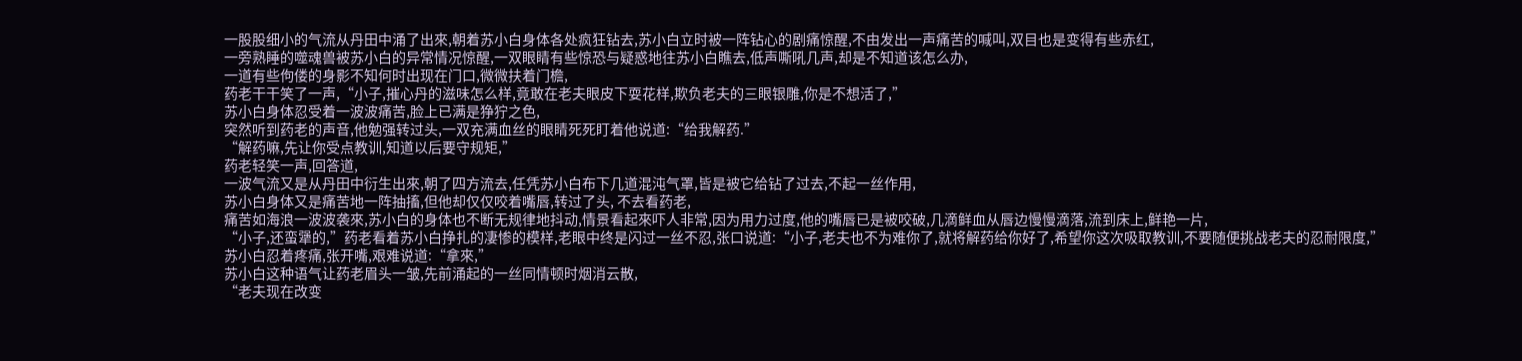一股股细小的气流从丹田中涌了出來,朝着苏小白身体各处疯狂钻去,苏小白立时被一阵钻心的剧痛惊醒,不由发出一声痛苦的喊叫,双目也是变得有些赤红,
一旁熟睡的噬魂兽被苏小白的异常情况惊醒,一双眼睛有些惊恐与疑惑地往苏小白瞧去,低声嘶吼几声,却是不知道该怎么办,
一道有些佝偻的身影不知何时出现在门口,微微扶着门檐,
药老干干笑了一声,“小子,摧心丹的滋味怎么样,竟敢在老夫眼皮下耍花样,欺负老夫的三眼银雕,你是不想活了,”
苏小白身体忍受着一波波痛苦,脸上已满是狰狞之色,
突然听到药老的声音,他勉强转过头,一双充满血丝的眼睛死死盯着他说道:“给我解药.”
“解药嘛,先让你受点教训,知道以后要守规矩,”
药老轻笑一声,回答道,
一波气流又是从丹田中衍生出來,朝了四方流去,任凭苏小白布下几道混沌气罩,皆是被它给钻了过去,不起一丝作用,
苏小白身体又是痛苦地一阵抽搐,但他却仅仅咬着嘴唇,转过了头, 不去看药老,
痛苦如海浪一波波袭來,苏小白的身体也不断无规律地抖动,情景看起來吓人非常,因为用力过度,他的嘴唇已是被咬破,几滴鲜血从唇边慢慢滴落,流到床上,鲜艳一片,
“小子,还蛮犟的,”药老看着苏小白挣扎的凄惨的模样,老眼中终是闪过一丝不忍,张口说道:“小子,老夫也不为难你了,就将解药给你好了,希望你这次吸取教训,不要随便挑战老夫的忍耐限度,”
苏小白忍着疼痛,张开嘴,艰难说道:“拿來,”
苏小白这种语气让药老眉头一皱,先前涌起的一丝同情顿时烟消云散,
“老夫现在改变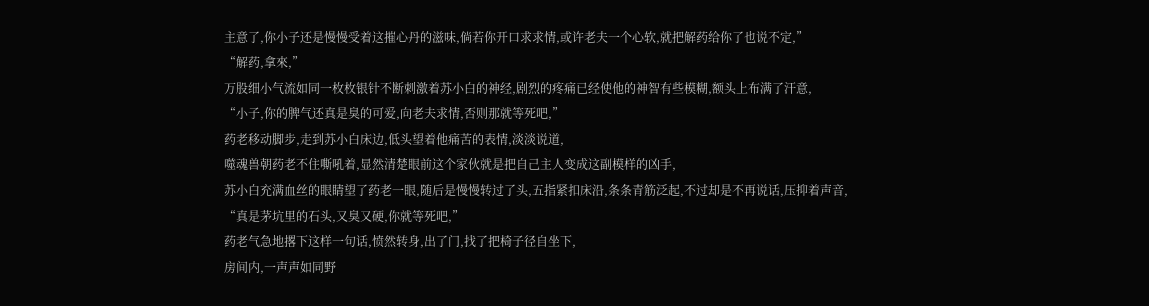主意了,你小子还是慢慢受着这摧心丹的滋味,倘若你开口求求情,或许老夫一个心软,就把解药给你了也说不定,”
“解药,拿來,”
万股细小气流如同一枚枚银针不断刺激着苏小白的神经,剧烈的疼痛已经使他的神智有些模糊,额头上布满了汗意,
“小子,你的脾气还真是臭的可爱,向老夫求情,否则那就等死吧,”
药老移动脚步,走到苏小白床边,低头望着他痛苦的表情,淡淡说道,
噬魂兽朝药老不住嘶吼着,显然清楚眼前这个家伙就是把自己主人变成这副模样的凶手,
苏小白充满血丝的眼睛望了药老一眼,随后是慢慢转过了头,五指紧扣床沿,条条青筋泛起,不过却是不再说话,压抑着声音,
“真是茅坑里的石头,又臭又硬,你就等死吧,”
药老气急地撂下这样一句话,愤然转身,出了门,找了把椅子径自坐下,
房间内,一声声如同野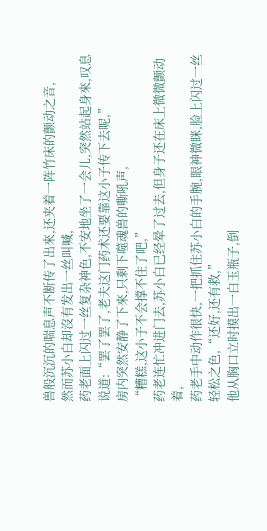兽般沉沉的喘息声不断传了出來,还夹着一阵竹床的颤动之音,
然而苏小白却沒有发出一丝叫喊,
药老面上闪过一丝复杂神色,不安地坐了一会儿,突然站起身來,叹息说道:“罢了罢了,老夫这门药术还要靠这小子传下去呢,”
房内突然安静了下來,只剩下噬魂兽的嘶吼声,
“糟糕,这小子不会撑不住了吧,”
药老连忙冲进门去,苏小白已经晕了过去,但身子还在床上微微颤动着,
药老手中动作很快,一把抓住苏小白的手腕,眼神微眯,脸上闪过一丝轻松之色,“还好,还有救,”
他从胸口立时摸出一白玉瓶子,倒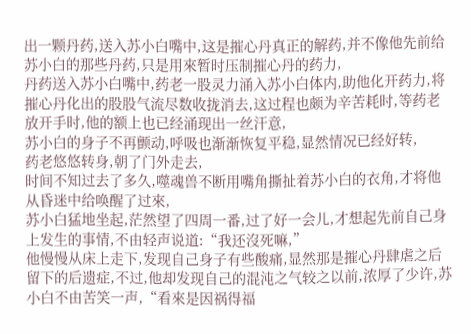出一颗丹药,送入苏小白嘴中,这是摧心丹真正的解药,并不像他先前给苏小白的那些丹药,只是用來暂时压制摧心丹的药力,
丹药送入苏小白嘴中,药老一股灵力涌入苏小白体内,助他化开药力,将摧心丹化出的股股气流尽数收拢消去,这过程也颇为辛苦耗时,等药老放开手时,他的额上也已经涌现出一丝汗意,
苏小白的身子不再颤动,呼吸也渐渐恢复平稳,显然情况已经好转,
药老悠悠转身,朝了门外走去,
时间不知过去了多久,噬魂兽不断用嘴角撕扯着苏小白的衣角,才将他从昏迷中给唤醒了过來,
苏小白猛地坐起,茫然望了四周一番,过了好一会儿,才想起先前自己身上发生的事情,不由轻声说道:“我还沒死嘛,”
他慢慢从床上走下,发现自己身子有些酸痛,显然那是摧心丹肆虐之后留下的后遗症,不过,他却发现自己的混沌之气较之以前,浓厚了少许,苏小白不由苦笑一声,“看來是因祸得福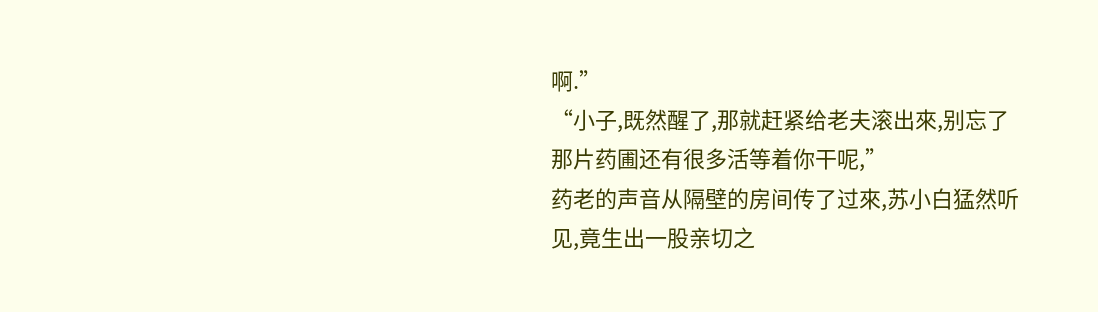啊.”
“小子,既然醒了,那就赶紧给老夫滚出來,别忘了那片药圃还有很多活等着你干呢,”
药老的声音从隔壁的房间传了过來,苏小白猛然听见,竟生出一股亲切之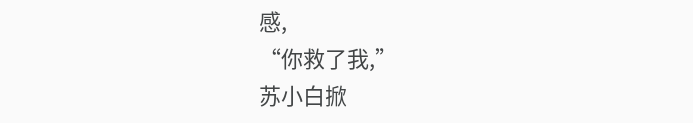感,
“你救了我,”
苏小白掀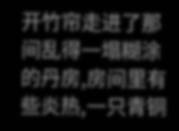开竹帘走进了那间乱得一塌糊涂的丹房,房间里有些炎热,一只青铜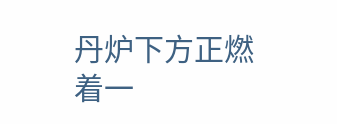丹炉下方正燃着一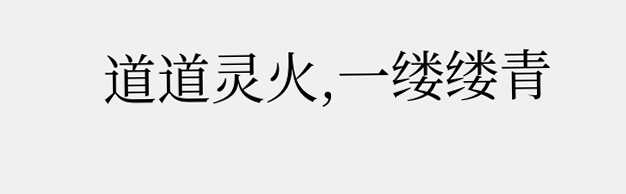道道灵火,一缕缕青